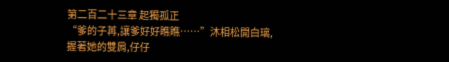第二百二十三章 起獨孤正
“爹的子苒,讓爹好好瞧瞧……”沐相松開白璃,握著她的雙肩,仔仔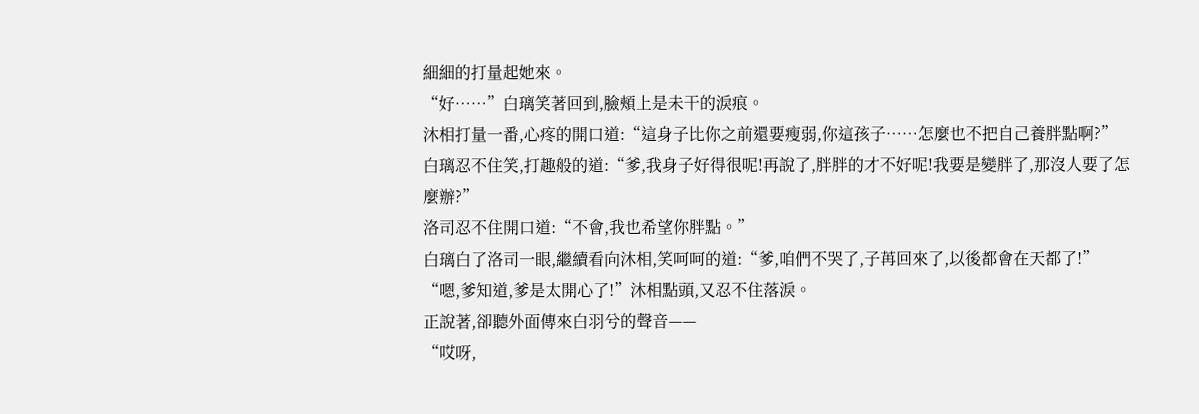細細的打量起她來。
“好……”白璃笑著回到,臉頰上是未干的淚痕。
沐相打量一番,心疼的開口道:“這身子比你之前還要瘦弱,你這孩子……怎麼也不把自己養胖點啊?”
白璃忍不住笑,打趣般的道:“爹,我身子好得很呢!再說了,胖胖的才不好呢!我要是變胖了,那沒人要了怎麼辦?”
洛司忍不住開口道:“不會,我也希望你胖點。”
白璃白了洛司一眼,繼續看向沐相,笑呵呵的道:“爹,咱們不哭了,子苒回來了,以後都會在天都了!”
“嗯,爹知道,爹是太開心了!”沐相點頭,又忍不住落淚。
正說著,卻聽外面傳來白羽兮的聲音——
“哎呀,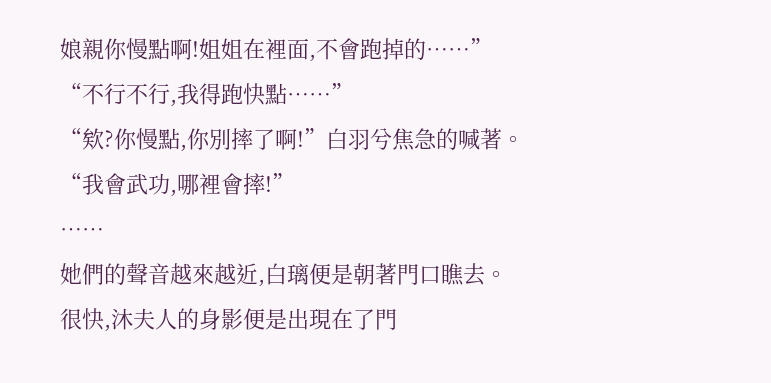娘親你慢點啊!姐姐在裡面,不會跑掉的……”
“不行不行,我得跑快點……”
“欸?你慢點,你別摔了啊!”白羽兮焦急的喊著。
“我會武功,哪裡會摔!”
……
她們的聲音越來越近,白璃便是朝著門口瞧去。
很快,沐夫人的身影便是出現在了門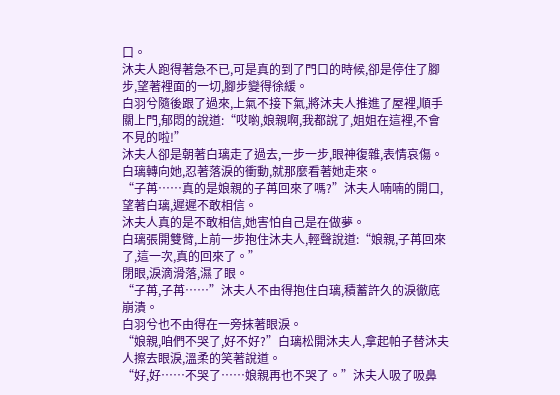口。
沐夫人跑得著急不已,可是真的到了門口的時候,卻是停住了腳步,望著裡面的一切,腳步變得徐緩。
白羽兮隨後跟了過來,上氣不接下氣,將沐夫人推進了屋裡,順手關上門,郁悶的說道:“哎喲,娘親啊,我都說了,姐姐在這裡,不會不見的啦!”
沐夫人卻是朝著白璃走了過去,一步一步,眼神復雜,表情哀傷。
白璃轉向她,忍著落淚的衝動,就那麼看著她走來。
“子苒……真的是娘親的子苒回來了嗎?”沐夫人喃喃的開口,望著白璃,遲遲不敢相信。
沐夫人真的是不敢相信,她害怕自己是在做夢。
白璃張開雙臂,上前一步抱住沐夫人,輕聲說道:“娘親,子苒回來了,這一次,真的回來了。”
閉眼,淚滴滑落,濕了眼。
“子苒,子苒……”沐夫人不由得抱住白璃,積蓄許久的淚徹底崩潰。
白羽兮也不由得在一旁抹著眼淚。
“娘親,咱們不哭了,好不好?”白璃松開沐夫人,拿起帕子替沐夫人擦去眼淚,溫柔的笑著說道。
“好,好……不哭了……娘親再也不哭了。”沐夫人吸了吸鼻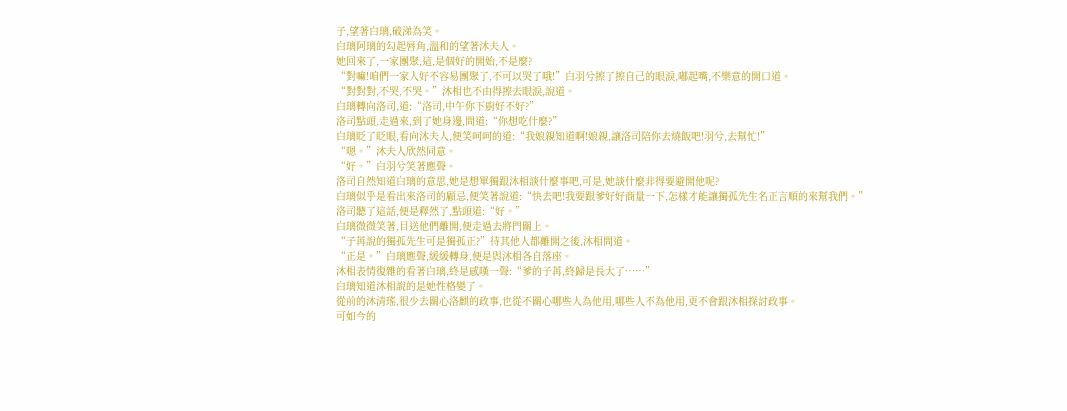子,望著白璃,破涕為笑。
白璃阿璃的勾起唇角,溫和的望著沐夫人。
她回來了,一家團聚,這,是個好的開始,不是麼?
“對嘛!咱們一家人好不容易團聚了,不可以哭了哦!”白羽兮擦了擦自己的眼淚,嘟起嘴,不樂意的開口道。
“對對對,不哭,不哭。”沐相也不由得擦去眼淚,說道。
白璃轉向洛司,道:“洛司,中午你下廚好不好?”
洛司點頭,走過來,到了她身邊,問道:“你想吃什麼?”
白璃眨了眨眼,看向沐夫人,便笑呵呵的道:“我娘親知道啊!娘親,讓洛司陪你去燒飯吧!羽兮,去幫忙!”
“嗯。”沐夫人欣然同意。
“好。”白羽兮笑著應聲。
洛司自然知道白璃的意思,她是想單獨跟沐相談什麼事吧,可是,她談什麼非得要避開他呢?
白璃似乎是看出來洛司的顧忌,便笑著說道:“快去吧!我要跟爹好好商量一下,怎樣才能讓獨孤先生名正言順的來幫我們。”
洛司聽了這話,便是釋然了,點頭道:“好。”
白璃微微笑著,目送他們離開,便走過去將門關上。
“子苒說的獨孤先生可是獨孤正?”待其他人都離開之後,沐相問道。
“正是。”白璃應聲,緩緩轉身,便是與沐相各自落座。
沐相表情復雜的看著白璃,終是感嘆一聲:“爹的子苒,終歸是長大了……”
白璃知道沐相說的是她性格變了。
從前的沐清瑤,很少去關心洛麒的政事,也從不關心哪些人為他用,哪些人不為他用,更不會跟沐相探討政事。
可如今的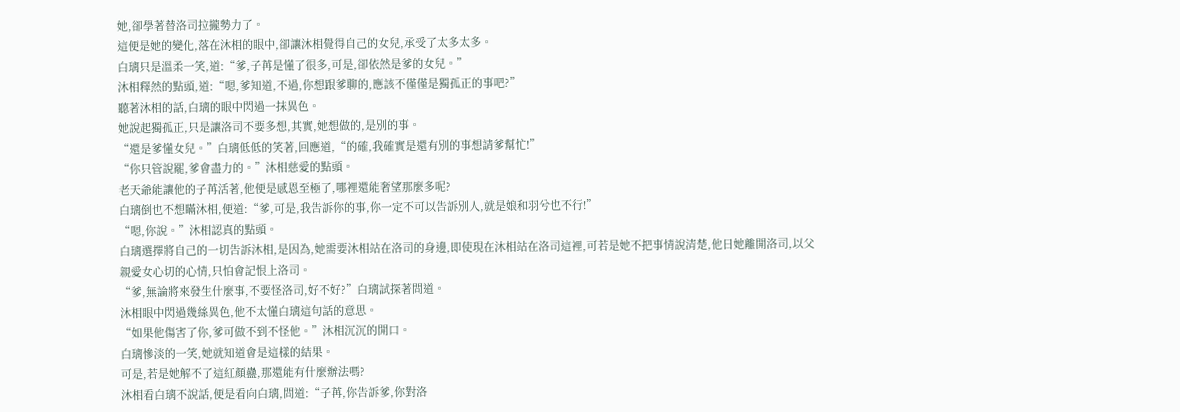她,卻學著替洛司拉攏勢力了。
這便是她的變化,落在沐相的眼中,卻讓沐相覺得自己的女兒,承受了太多太多。
白璃只是溫柔一笑,道:“爹,子苒是懂了很多,可是,卻依然是爹的女兒。”
沐相釋然的點頭,道:“嗯,爹知道,不過,你想跟爹聊的,應該不僅僅是獨孤正的事吧?”
聽著沐相的話,白璃的眼中閃過一抹異色。
她說起獨孤正,只是讓洛司不要多想,其實,她想做的,是別的事。
“還是爹懂女兒。”白璃低低的笑著,回應道,“的確,我確實是還有別的事想請爹幫忙!”
“你只管說罷,爹會盡力的。”沐相慈愛的點頭。
老天爺能讓他的子苒活著,他便是感恩至極了,哪裡還能奢望那麼多呢?
白璃倒也不想瞞沐相,便道:“爹,可是,我告訴你的事,你一定不可以告訴別人,就是娘和羽兮也不行!”
“嗯,你說。”沐相認真的點頭。
白璃選擇將自己的一切告訴沐相,是因為,她需要沐相站在洛司的身邊,即使現在沐相站在洛司這裡,可若是她不把事情說清楚,他日她離開洛司,以父親愛女心切的心情,只怕會記恨上洛司。
“爹,無論將來發生什麼事,不要怪洛司,好不好?”白璃試探著問道。
沐相眼中閃過幾絲異色,他不太懂白璃這句話的意思。
“如果他傷害了你,爹可做不到不怪他。”沐相沉沉的開口。
白璃慘淡的一笑,她就知道會是這樣的結果。
可是,若是她解不了這紅顏蠱,那還能有什麼辦法嗎?
沐相看白璃不說話,便是看向白璃,問道:“子苒,你告訴爹,你對洛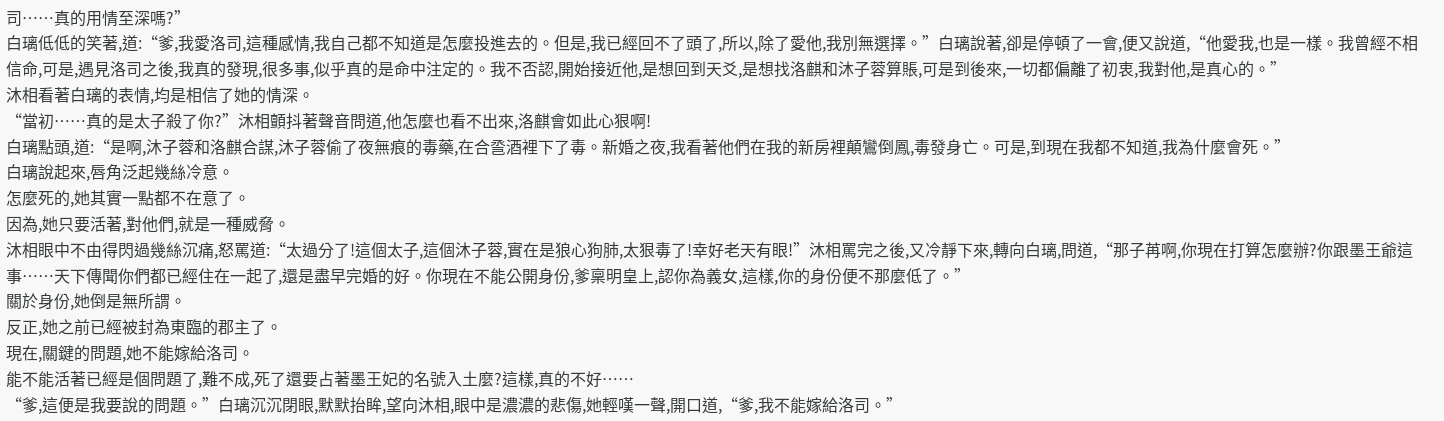司……真的用情至深嗎?”
白璃低低的笑著,道:“爹,我愛洛司,這種感情,我自己都不知道是怎麼投進去的。但是,我已經回不了頭了,所以,除了愛他,我別無選擇。”白璃說著,卻是停頓了一會,便又說道,“他愛我,也是一樣。我曾經不相信命,可是,遇見洛司之後,我真的發現,很多事,似乎真的是命中注定的。我不否認,開始接近他,是想回到天爻,是想找洛麒和沐子蓉算賬,可是到後來,一切都偏離了初衷,我對他,是真心的。”
沐相看著白璃的表情,均是相信了她的情深。
“當初……真的是太子殺了你?”沐相顫抖著聲音問道,他怎麼也看不出來,洛麒會如此心狠啊!
白璃點頭,道:“是啊,沐子蓉和洛麒合謀,沐子蓉偷了夜無痕的毒藥,在合巹酒裡下了毒。新婚之夜,我看著他們在我的新房裡顛鸞倒鳳,毒發身亡。可是,到現在我都不知道,我為什麼會死。”
白璃說起來,唇角泛起幾絲冷意。
怎麼死的,她其實一點都不在意了。
因為,她只要活著,對他們,就是一種威脅。
沐相眼中不由得閃過幾絲沉痛,怒罵道:“太過分了!這個太子,這個沐子蓉,實在是狼心狗肺,太狠毒了!幸好老天有眼!”沐相罵完之後,又冷靜下來,轉向白璃,問道,“那子苒啊,你現在打算怎麼辦?你跟墨王爺這事……天下傳聞你們都已經住在一起了,還是盡早完婚的好。你現在不能公開身份,爹稟明皇上,認你為義女,這樣,你的身份便不那麼低了。”
關於身份,她倒是無所謂。
反正,她之前已經被封為東臨的郡主了。
現在,關鍵的問題,她不能嫁給洛司。
能不能活著已經是個問題了,難不成,死了還要占著墨王妃的名號入土麼?這樣,真的不好……
“爹,這便是我要說的問題。”白璃沉沉閉眼,默默抬眸,望向沐相,眼中是濃濃的悲傷,她輕嘆一聲,開口道,“爹,我不能嫁給洛司。”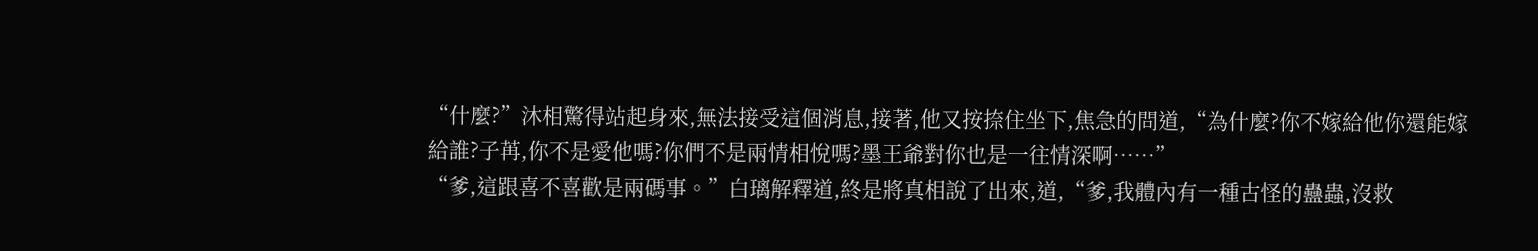“什麼?”沐相驚得站起身來,無法接受這個消息,接著,他又按捺住坐下,焦急的問道,“為什麼?你不嫁給他你還能嫁給誰?子苒,你不是愛他嗎?你們不是兩情相悅嗎?墨王爺對你也是一往情深啊……”
“爹,這跟喜不喜歡是兩碼事。”白璃解釋道,終是將真相說了出來,道,“爹,我體內有一種古怪的蠱蟲,沒救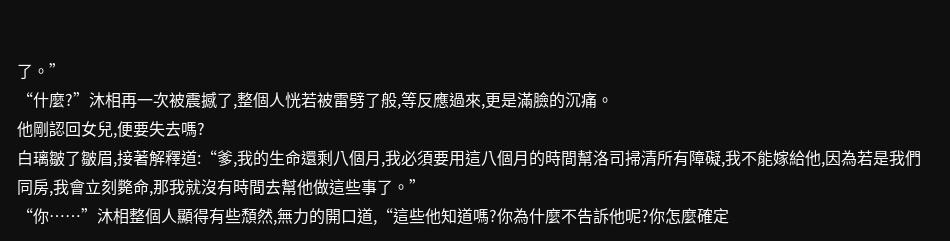了。”
“什麼?”沐相再一次被震撼了,整個人恍若被雷劈了般,等反應過來,更是滿臉的沉痛。
他剛認回女兒,便要失去嗎?
白璃皺了皺眉,接著解釋道:“爹,我的生命還剩八個月,我必須要用這八個月的時間幫洛司掃清所有障礙,我不能嫁給他,因為若是我們同房,我會立刻斃命,那我就沒有時間去幫他做這些事了。”
“你……”沐相整個人顯得有些頹然,無力的開口道,“這些他知道嗎?你為什麼不告訴他呢?你怎麼確定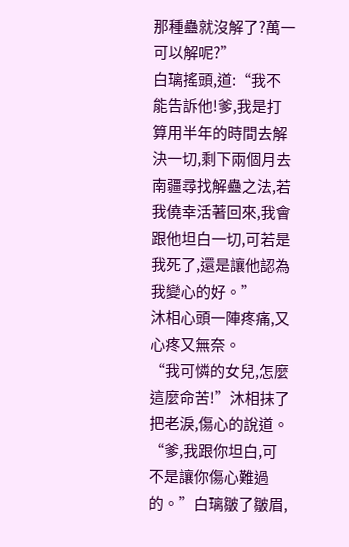那種蠱就沒解了?萬一可以解呢?”
白璃搖頭,道:“我不能告訴他!爹,我是打算用半年的時間去解決一切,剩下兩個月去南疆尋找解蠱之法,若我僥幸活著回來,我會跟他坦白一切,可若是我死了,還是讓他認為我變心的好。”
沐相心頭一陣疼痛,又心疼又無奈。
“我可憐的女兒,怎麼這麼命苦!”沐相抹了把老淚,傷心的說道。
“爹,我跟你坦白,可不是讓你傷心難過的。”白璃皺了皺眉,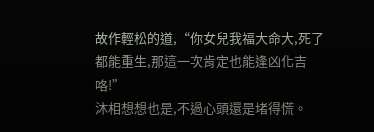故作輕松的道,“你女兒我福大命大,死了都能重生,那這一次肯定也能逢凶化吉咯!”
沐相想想也是,不過心頭還是堵得慌。